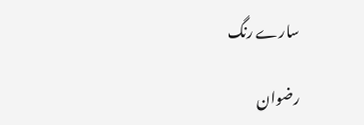سارے رنگ

رضوان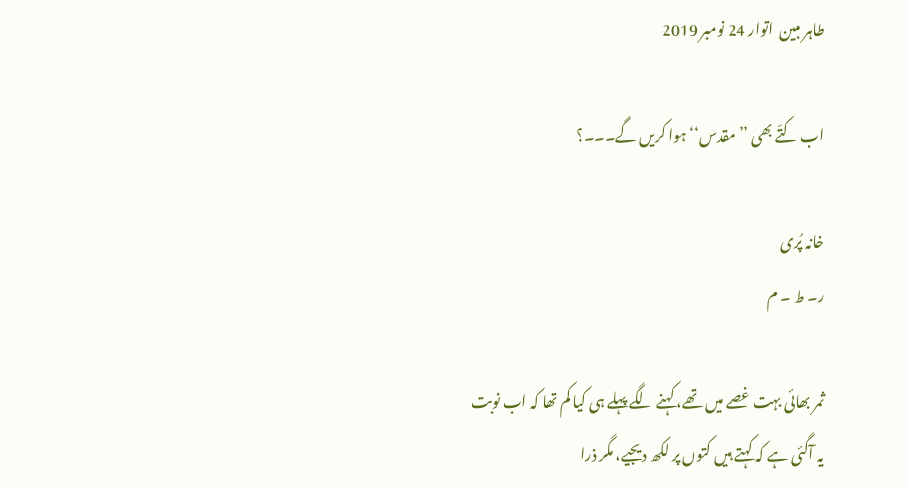طاہر مبین  اتوار 24 نومبر 2019

اب کتّے بھی ’’مقدس‘‘ ہوا کریں گے۔۔۔؟

خانہ پُری
ر۔ ط ۔ م

ثمر بھائی بہت غصے میں تھے، کہنے لگے پہلے ہی کیا کم تھا کہ اب نوبت یہ آگئی ہے کہ کہتے ہیں کتوں پر لکھ دیجیے، مگر ذرا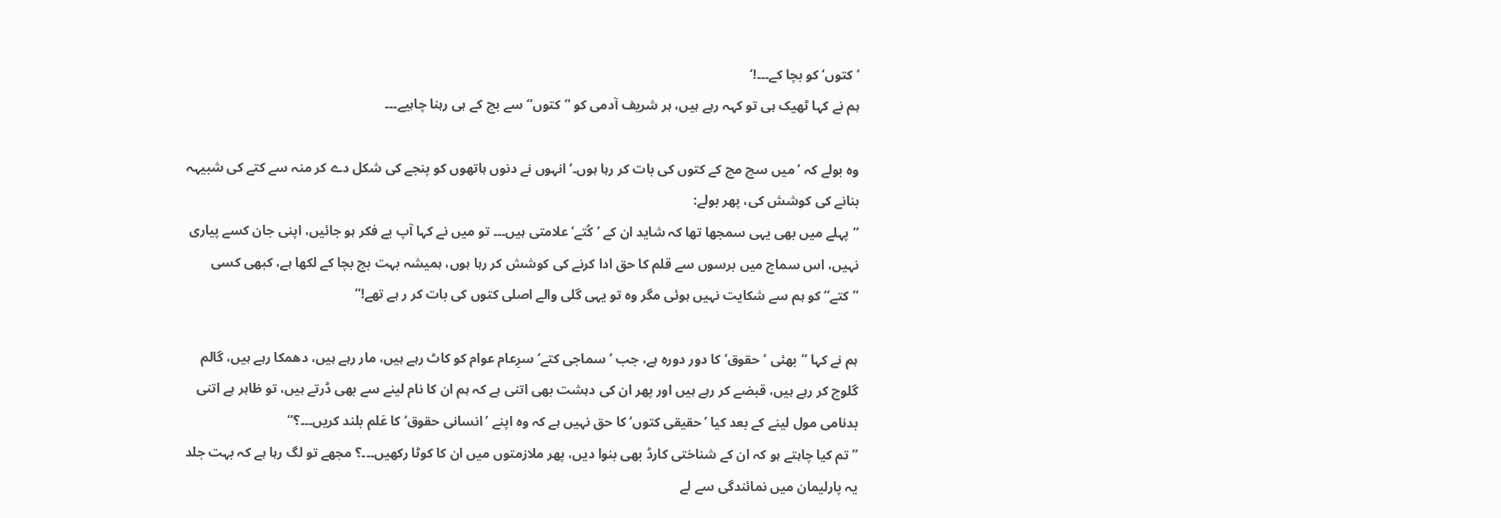’کتوں‘ کو بچا کے۔۔۔!‘
ہم نے کہا ٹھیک ہی تو کہہ رہے ہیں، ہر شریف آدمی کو ’’کتوں‘‘ سے بچ کے ہی رہنا چاہیے۔۔۔

وہ بولے کہ ’میں سچ مچ کے کتوں کی بات کر رہا ہوں۔‘ انہوں نے دنوں ہاتھوں کو پنجے کی شکل دے کر منہ سے کتے کی شبیہہ بنانے کی کوشش کی، پھر بولے:
’’پہلے میں بھی یہی سمجھا تھا کہ شاید ان کے ’کُتے‘ علامتی ہیں۔۔۔ تو میں نے کہا آپ بے فکر ہو جائیں، اپنی جان کسے پیاری نہیں، اس سماج میں برسوں سے قلم کا حق ادا کرنے کی کوشش کر رہا ہوں، ہمیشہ بہت بچ بچا کے لکھا ہے، کبھی کسی ’’کتے‘‘ کو ہم سے شکایت نہیں ہوئی مگر وہ تو یہی گلی والے اصلی کتوں کی بات کر ر ہے تھے!‘‘

ہم نے کہا ’’بھئی ’حقوق‘ کا دور دورہ ہے، جب ’سماجی کتے‘ سرِعام عوام کو کاٹ رہے ہیں، مار رہے ہیں، دھمکا رہے ہیں، گالم گلوچ کر رہے ہیں، قبضے کر رہے ہیں اور پھر ان کی دہشت بھی اتنی ہے کہ ہم ان کا نام لینے سے بھی ڈرتے ہیں، تو ظاہر ہے اتنی بدنامی مول لینے کے بعد کیا ’حقیقی کتوں‘ کا حق نہیں ہے کہ وہ اپنے ’انسانی حقوق‘ کا عَلم بلند کریں۔۔۔؟‘‘
’’تم کیا چاہتے ہو کہ ان کے شناختی کارڈ بھی بنوا دیں، پھر ملازمتوں میں ان کا کوٹا رکھیں۔۔۔؟ مجھے تو لگ رہا ہے کہ بہت جلد یہ پارلیمان میں نمائندگی سے لے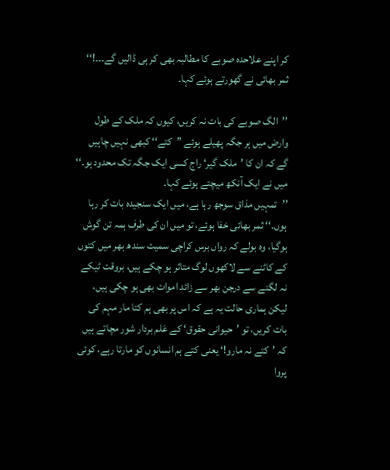کر اپنے علاحدہ صوبے کا مطالبہ بھی کر ہی ڈالیں گے۔۔۔!‘‘
ثمر بھائی نے گھورتے ہوئے کہا۔

’’الگ صوبے کی بات نہ کریں، کیوں کہ ملک کے طول وارض میں ہر جگہ پھیلے ہوئے ’’کتے‘‘ کبھی نہیں چاہیں گے کہ ان کا ’ملک گیر‘ راج کسی ایک جگہ تک محدود ہو۔‘‘ میں نے ایک آنکھ میچتے ہوئے کہا۔
’’تمہیں مذاق سوجھ رہا ہے، میں ایک سنجیدہ بات کر رہا ہوں۔‘‘ ثمر بھائی خفا ہوئے، تو میں ان کی طرف ہمہ تن گوش ہوگیا، وہ بولے کہ رواں برس کراچی سمیت سندھ بھر میں کتوں کے کاٹنے سے لاکھوں لوگ متاثر ہو چکے ہیں، بروقت ٹیکے نہ لگنے سے درجن بھر سے زائد اموات بھی ہو چکی ہیں، لیکن ہماری حالت یہ ہے کہ اس پر بھی ہم کتا مار مہم کی بات کریں، تو ’حیوانی حقوق‘ کے عَلم بردار شور مچاتے ہیں کہ ’کتے نہ مارو!‘ یعنی کتے ہم انسانوں کو مارتا رہے، کوئی پروا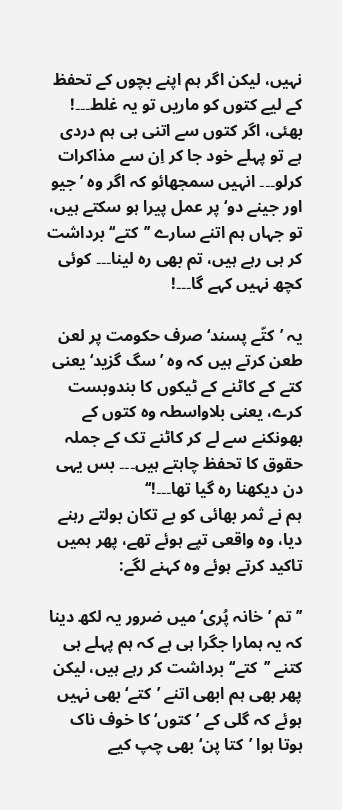نہیں، لیکن اگر ہم اپنے بچوں کے تحفظ کے لیے کتوں کو ماریں تو یہ غلط۔۔۔!
بھئی، اگر کتوں سے اتنی ہی ہم دردی ہے تو پہلے خود جا کر اِن سے مذاکرات کرلو۔۔۔ انہیں سمجھائو کہ اگر وہ ’جیو اور جینے دو‘ پر عمل پیرا ہو سکتے ہیں، تو جہاں ہم اتنے سارے ’’کتے‘‘ برداشت کر ہی رہے ہیں، تم بھی رہ لینا۔۔۔ کوئی کچھ نہیں کہے گا۔۔۔!

یہ ’کتّے پسند‘ صرف حکومت پر لعن طعن کرتے ہیں کہ وہ ’سگ گزید‘ یعنی کتے کے کاٹنے کے ٹیکوں کا بندوبست کرے، یعنی بلاواسطہ وہ کتوں کے بھونکنے سے لے کر کاٹنے تک کے جملہ حقوق کا تحفظ چاہتے ہیں۔۔۔ بس یہی دن دیکھنا رہ گیا تھا۔۔۔!‘‘
ہم نے ثمر بھائی کو بے تکان بولتے رہنے دیا، وہ واقعی تپے ہوئے تھے، پھر ہمیں تاکید کرتے ہوئے وہ کہنے لگے:

’’تم ’خانہ پُری‘ میں ضرور یہ لکھ دینا کہ یہ ہمارا جگرا ہی ہے کہ ہم پہلے ہی کتنے ’’کتے‘‘ برداشت کر رہے ہیں، لیکن پھر بھی ہم ابھی اتنے ’کتے‘ بھی نہیں ہوئے کہ گلی کے ’کتوں‘ کا خوف ناک ہوتا ہوا ’کتا پن‘ بھی چپ کیے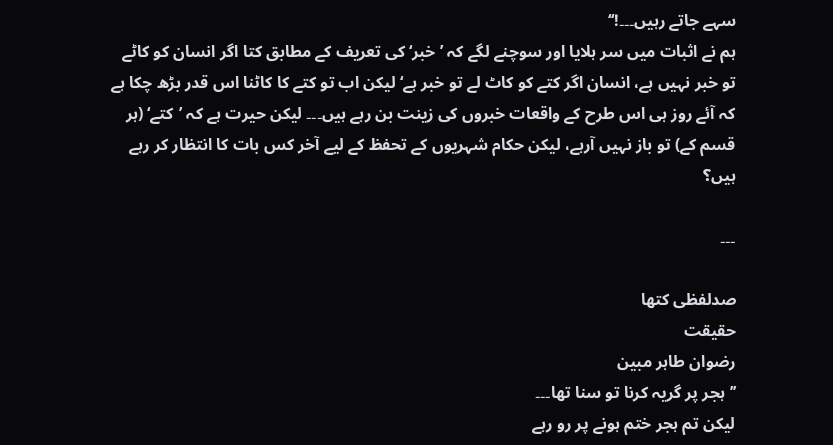سہے جاتے رہیں۔۔۔!‘‘
ہم نے اثبات میں سر ہلایا اور سوچنے لگے کہ ’خبر‘ کی تعریف کے مطابق کتا اگر انسان کو کاٹے تو خبر نہیں ہے، انسان اگر کتے کو کاٹ لے تو خبر ہے‘ لیکن اب تو کتے کا کاٹنا اس قدر بڑھ چکا ہے کہ آئے روز ہی اس طرح کے واقعات خبروں کی زینت بن رہے ہیں۔۔۔ لیکن حیرت ہے کہ ’کتے‘ (ہر قسم کے) تو باز نہیں آرہے، لیکن حکام شہریوں کے تحفظ کے لیے آخر کس بات کا انتظار کر رہے ہیں؟

۔۔۔

صدلفظی کتھا
حقیقت
رضوان طاہر مبین
’’ہجر پر گریہ کرنا تو سنا تھا۔۔۔
لیکن تم ہجر ختم ہونے پر رو رہے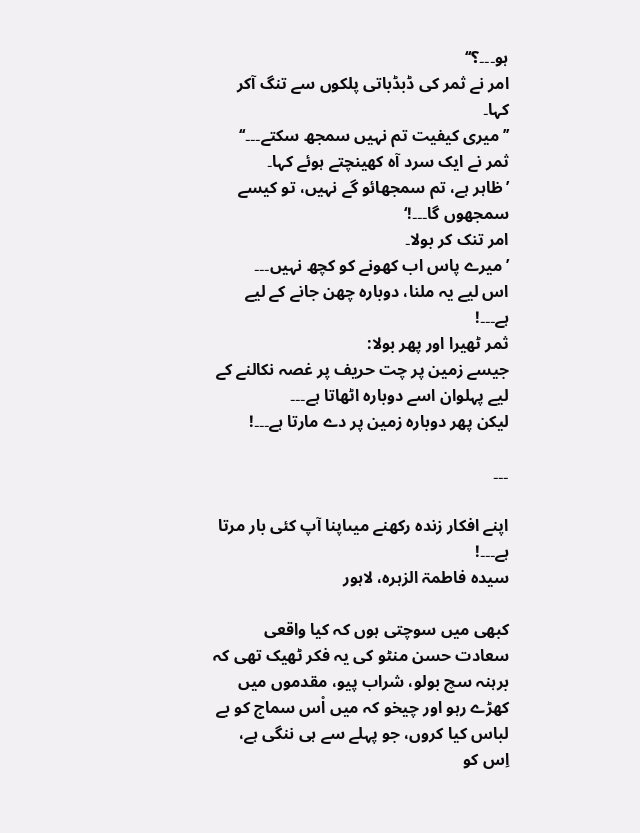ہو۔۔۔؟‘‘
امر نے ثمر کی ڈبڈباتی پلکوں سے تنگ آکر کہا۔
’’میری کیفیت تم نہیں سمجھ سکتے۔۔۔‘‘
ثمر نے ایک سرد آہ کھینچتے ہوئے کہا۔
’ظاہر ہے، تم سمجھائو گے نہیں، تو کیسے سمجھوں گا۔۔۔!‘
امر تنک کر بولا۔
’میرے پاس اب کھونے کو کچھ نہیں۔۔۔
اس لیے یہ ملنا، دوبارہ چھن جانے کے لیے ہے۔۔۔!
ثمر ٹھیرا اور پھر بولا:
جیسے زمین پر چت حریف پر غصہ نکالنے کے لیے پہلوان اسے دوبارہ اٹھاتا ہے۔۔۔
لیکن پھر دوبارہ زمین پر دے مارتا ہے۔۔۔!

۔۔۔

اپنے افکار زندہ رکھنے میںاپنا آپ کئی بار مرتا ہے۔۔۔!
سیدہ فاطمۃ الزہرہ، لاہور

کبھی میں سوچتی ہوں کہ کیا واقعی سعادت حسن منٹو کی یہ فکر ٹھیک تھی کہ برہنہ سچ بولو، شراب پیو، مقدموں میں کھڑے رہو اور چیخو کہ میں اْس سماج کو بے لباس کیا کروں، جو پہلے سے ہی ننگی ہے، اِس کو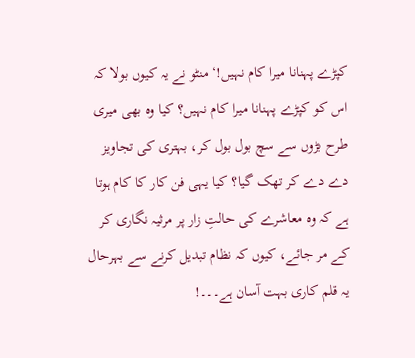کپڑے پہنانا میرا کام نہیں!‘ منٹو نے یہ کیوں بولا کہ اس کو کپڑے پہنانا میرا کام نہیں؟ کیا وہ بھی میری طرح بڑوں سے سچ بول بول کر، بہتری کی تجاویز دے دے کر تھک گیا؟ کیا یہی فن کار کا کام ہوتا ہے کہ وہ معاشرے کی حالتِ زار پر مرثیہ نگاری کر کے مر جائے، کیوں کہ نظام تبدیل کرنے سے بہرحال یہ قلم کاری بہت آسان ہے۔۔۔!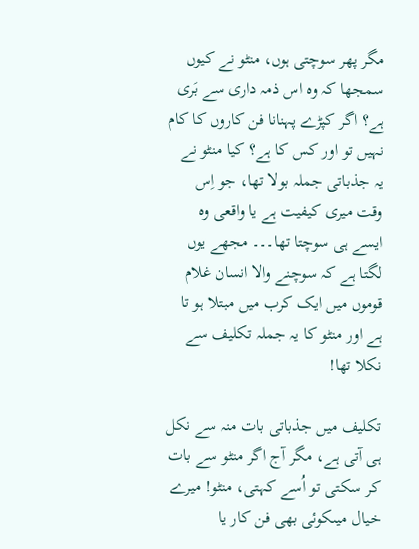مگر پھر سوچتی ہوں، منٹو نے کیوں سمجھا کہ وہ اس ذمہ داری سے بَری ہے؟ اگر کپڑے پہنانا فن کاروں کا کام نہیں تو اور کس کا ہے؟ کیا منٹو نے یہ جذباتی جملہ بولا تھا، جو اِس وقت میری کیفیت ہے یا واقعی وہ ایسے ہی سوچتا تھا۔۔۔ مجھے یوں لگتا ہے کہ سوچنے والا انسان غلام قوموں میں ایک کرب میں مبتلا ہو تا ہے اور منٹو کا یہ جملہ تکلیف سے نکلا تھا!

تکلیف میں جذباتی بات منہ سے نکل ہی آتی ہے، مگر آج اگر منٹو سے بات کر سکتی تو اُسے کہتی، منٹو! میرے خیال میںکوئی بھی فن کار یا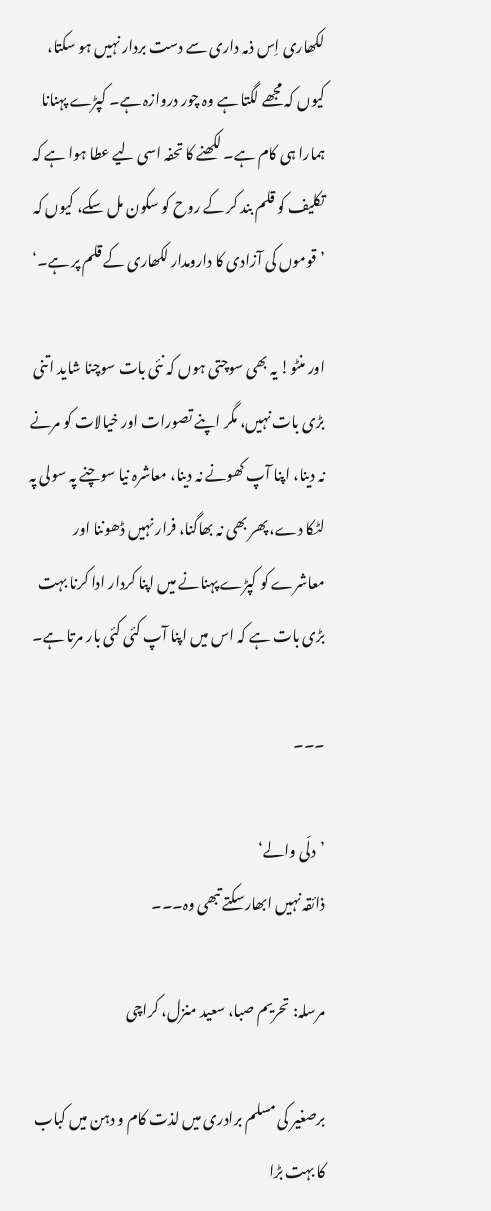لکھاری اِس ذمہ داری سے دست بردار نہیں ہو سکتا، کیوں کہ مجھے لگتا ہے وہ چور دروازہ ہے۔ کپڑے پہنانا ہمارا ہی کام ہے۔ لکھنے کا تحفہ اسی لیے عطا ہوا ہے کہ تکلیف کو قلم بند کر کے روح کو سکون مل سکے، کیوں کہ ’قوموں کی آزادی کا دارومدار لکھاری کے قلم پر ہے۔‘

اور منٹو! یہ بھی سوچتی ہوں کہ نئی بات سوچنا شاید اتنی بڑی بات نہیں، مگر اپنے تصورات اور خیالات کو مرنے نہ دینا، اپنا آپ کھونے نہ دینا، معاشرہ نیا سوچنے پہ سولی پہ لٹکا دے، پھر بھی نہ بھاگنا، فرار نہیں ڈھوننا اور معاشرے کو کپڑے پہنانے میں اپنا کردار ادا کرنا بہت بڑی بات ہے کہ اس میں اپنا آپ کئی کئی بار مرتا ہے۔

۔۔۔

’دلّی والے‘
ذائقہ نہیں ابھارسکتے تبھی وہ۔۔۔

مرسلہ: تحریم صبا، سعید منزل، کراچی

برصغیر کی مسلم برادری میں لذت کام و دہن میں کباب کا بہت بڑا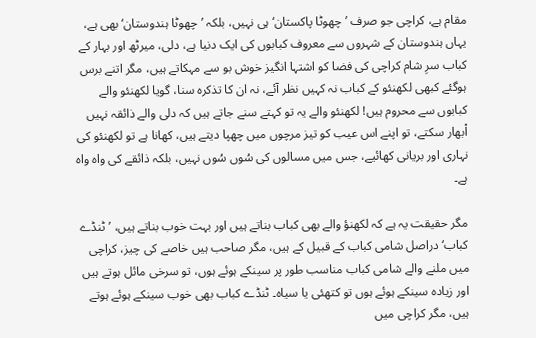مقام ہے، کراچی جو صرف ’چھوٹا پاکستان‘ ہی نہیں، بلکہ ’چھوٹا ہندوستان‘ بھی ہے، یہاں ہندوستان کے شہروں سے معروف کبابوں کی ایک دنیا ہے، دلی، میرٹھ اور بہار کے کباب سرِ شام کراچی کی فضا کو اشتہا انگیز خوش بو سے مہکاتے ہیں، مگر اتنے برس ہوگئے کبھی لکھنئو کے کباب نہ کہیں نظر آئے، نہ ان کا تذکرہ سنا، گویا لکھنئو والے کبابوں سے محروم ہیں! لکھنئو والے یہ تو کہتے سنے جاتے ہیں کہ دلی والے ذائقہ نہیں اْبھار سکتے، تو اپنے اس عیب کو تیز مرچوں میں چھپا دیتے ہیں، کھانا ہے تو لکھنئو کی نہاری اور بریانی کھائیے، جس میں مسالوں کی سُوں سُوں نہیں، بلکہ ذائقے کی واہ واہ ہے۔

مگر حقیقت یہ ہے کہ لکھنؤ والے بھی کباب بناتے ہیں اور بہت خوب بناتے ہیں، ’ٹنڈے کباب‘ دراصل شامی کباب کے قبیل کے ہیں، مگر صاحب ہیں خاصے کی چیز، کراچی میں ملنے والے شامی کباب مناسب طور پر سینکے ہوئے ہوں، تو سرخی مائل ہوتے ہیں اور زیادہ سینکے ہوئے ہوں تو کتھئی یا سیاہ۔ ٹنڈے کباب بھی خوب سینکے ہوئے ہوتے ہیں، مگر کراچی میں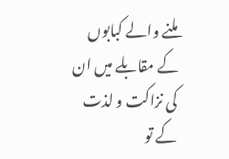ملنے والے کبابوں کے مقابلے میں ان کی نزاکت و لذت کے تو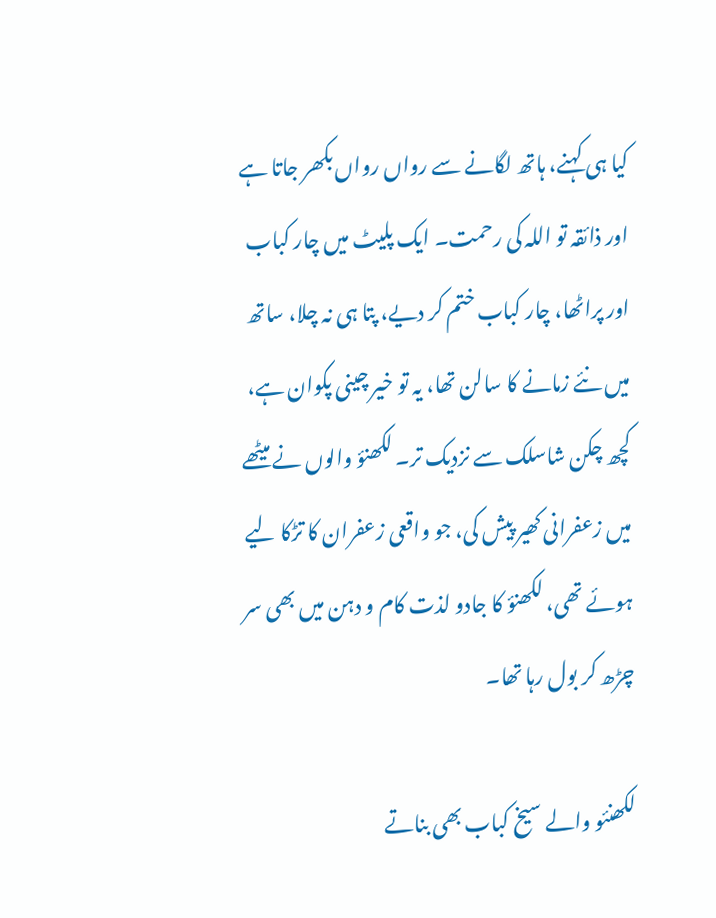کیا ہی کہنے، ہاتھ لگانے سے رواں رواں بکھر جاتا ہے اور ذائقہ تو اللہ کی رحمت۔ ایک پلیٹ میں چار کباب اور پراٹھا، چار کباب ختم کر دیے، پتا ہی نہ چلا، ساتھ میں نئے زمانے کا سالن تھا، یہ تو خیر چینی پکوان ہے، کچھ چکن شاسلک سے نزدیک تر۔ لکھنؤ والوں نے میٹھے میں زعفرانی کھیر پیش کی، جو واقعی زعفران کا تڑکا لیے ہوئے تھی، لکھنؤ کا جادو لذت کام و دہن میں بھی سر چڑھ کر بول رہا تھا۔

لکھنئو والے سیخ کباب بھی بناتے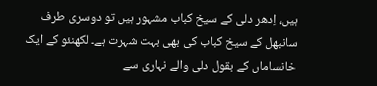ہیں، اِدھر دلی کے سیخ کباب مشہور ہیں تو دوسری طرف سانبھل کے سیخ کباب کی بھی بہت شہرت ہے۔ لکھنئو کے ایک خانساماں کے بقول دلی والے نہاری سے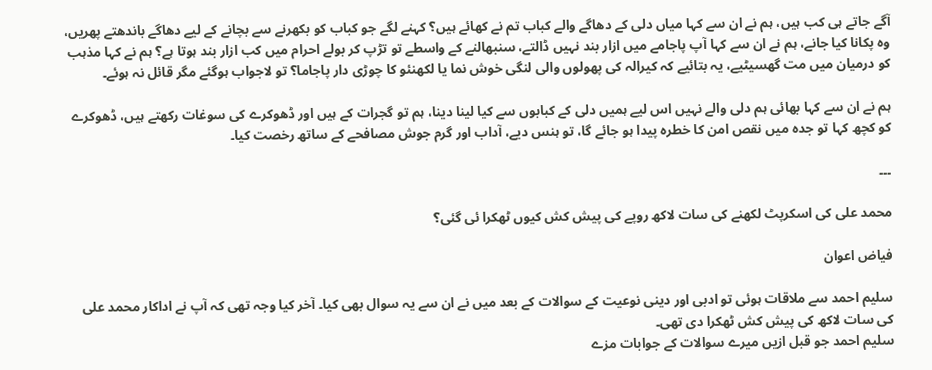آگے جاتے ہی کب ہیں، ہم نے ان سے کہا میاں دلی کے دھاگے والے کباب تم نے کھائے ہیں؟ کہنے لگے جو کباب کو بکھرنے سے بچانے کے لیے دھاگے باندھتے پھریں، وہ پکانا کیا جانے، ہم نے ان سے کہا آپ پاجامے میں ازار بند نہیں ڈالتے، سنبھالنے کے واسطے تو تڑپ کر بولے احرام میں کب ازار بند ہوتا ہے؟ ہم نے کہا مذہب کو درمیان میں مت گھسیٹیے، یہ بتائیے کہ کیرالہ کی پھولوں والی لنگی خوش نما یا لکھنئو کا چوڑی دار پاجاما؟ تو لاجواب ہوگئے مگر قائل نہ ہوئے۔

ہم نے ان سے کہا بھائی ہم دلی والے نہیں اس لیے ہمیں دلی کے کبابوں سے کیا لینا دینا، ہم تو گجرات کے ہیں اور ڈھوکرے کی سوغات رکھتے ہیں، ڈھوکرے کو کچھ کہا تو جدہ میں نقص امن کا خطرہ پیدا ہو جائے گا، تو ہنس دیے، آداب اور گرم جوش مصافحے کے ساتھ رخصت کیا۔

۔۔۔

محمد علی کی اسکرپٹ لکھنے کی سات لاکھ روپے کی پیش کش کیوں ٹھکرا ئی گئی؟

فیاض اعوان

سلیم احمد سے ملاقات ہوئی تو ادبی اور دینی نوعیت کے سوالات کے بعد میں نے ان سے یہ سوال بھی کیا۔ آخر کیا وجہ تھی کہ آپ نے اداکار محمد علی کی سات لاکھ کی پیش کش ٹھکرا دی تھی۔
سلیم احمد جو قبل ازیں میرے سوالات کے جوابات مزے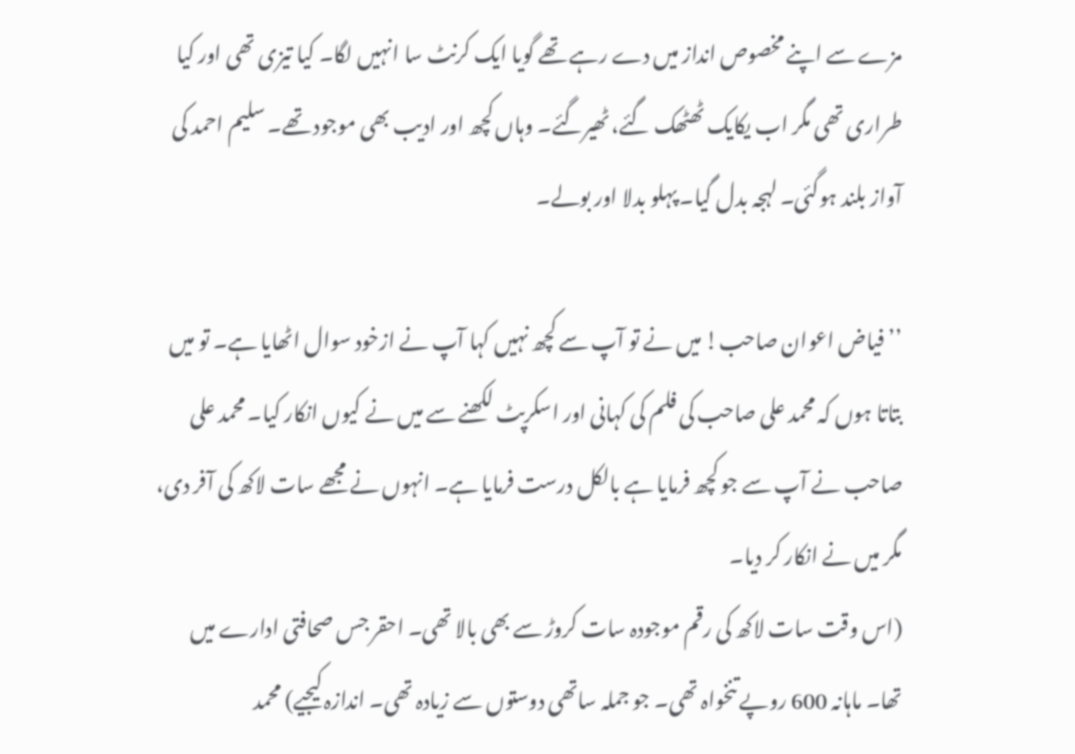مزے سے اپنے مخصوص انداز میں دے رہے تھے گویا ایک کرنٹ سا انہیں لگا۔ کیا تیزی تھی اور کیا طراری تھی مگر اب یکایک ٹھٹھک گئے، ٹھیرگئے۔ وہاں کچھ اور ادیب بھی موجود تھے۔ سلیم احمد کی آواز بلند ہوگئی۔ لہجہ بدل گیا۔ پہلو بدلا اور بولے۔

’’ فیاض اعوان صاحب! میں نے تو آپ سے کچھ نہیں کہا آپ نے ازخود سوال اٹھایا ہے۔ تو میں بتاتا ہوں کہ محمد علی صاحب کی فلم کی کہانی اور اسکرپٹ لکھنے سے میں نے کیوں انکار کیا۔ محمد علی صاحب نے آپ سے جو کچھ فرمایا ہے بالکل درست فرمایا ہے۔ انہوں نے مجھے سات لاکھ کی آفر دی، مگر میں نے انکار کر دیا۔
(اس وقت سات لاکھ کی رقم موجودہ سات کروڑ سے بھی بالا تھی۔ احقر جس صحافتی ادارے میں تھا۔ ماہانہ 600 روپے تنخواہ تھی۔ جو جملہ ساتھی دوستوں سے زیادہ تھی۔ اندازہ کیجیے) محمد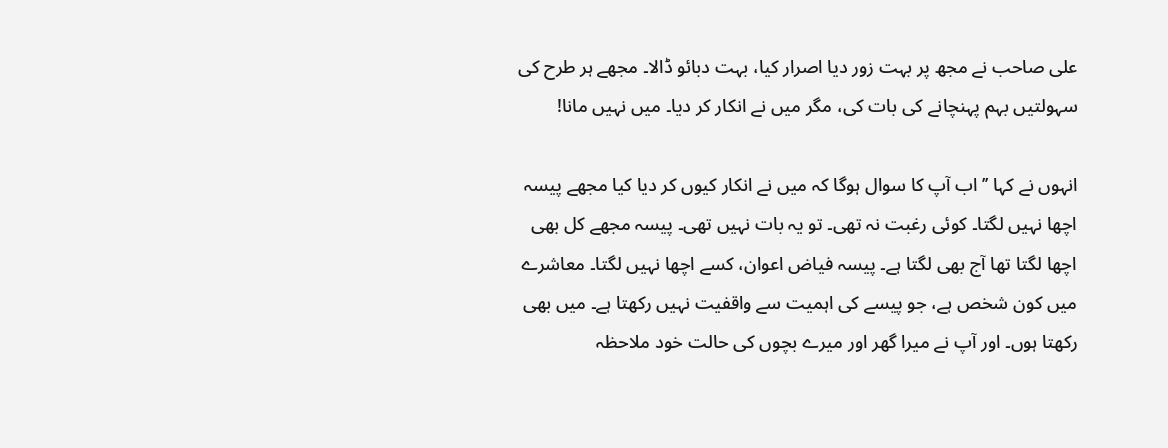علی صاحب نے مجھ پر بہت زور دیا اصرار کیا، بہت دبائو ڈالا۔ مجھے ہر طرح کی سہولتیں بہم پہنچانے کی بات کی، مگر میں نے انکار کر دیا۔ میں نہیں مانا!

انہوں نے کہا ’’اب آپ کا سوال ہوگا کہ میں نے انکار کیوں کر دیا کیا مجھے پیسہ اچھا نہیں لگتا۔ کوئی رغبت نہ تھی۔ تو یہ بات نہیں تھی۔ پیسہ مجھے کل بھی اچھا لگتا تھا آج بھی لگتا ہے۔ پیسہ فیاض اعوان، کسے اچھا نہیں لگتا۔ معاشرے میں کون شخص ہے، جو پیسے کی اہمیت سے واقفیت نہیں رکھتا ہے۔ میں بھی رکھتا ہوں۔ اور آپ نے میرا گھر اور میرے بچوں کی حالت خود ملاحظہ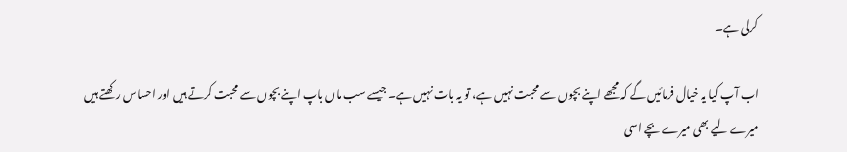کرلی ہے۔

اب آپ کیا یہ خیال فرمائیں گے کہ مجھے اپنے بچوں سے محبت نہیں ہے، تو یہ بات نہیں ہے۔ جیسے سب ماں باپ اپنے بچوں سے محبت کرتے ہیں اور احساس رکھتے ہیں میرے لیے بھی میرے بچے اسی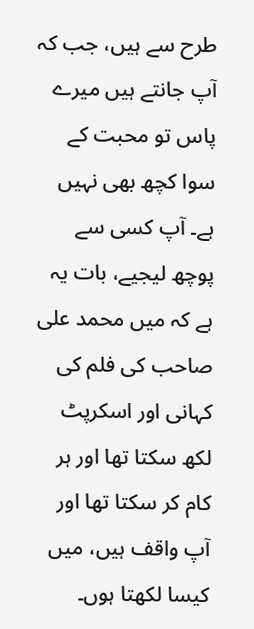طرح سے ہیں، جب کہ آپ جانتے ہیں میرے پاس تو محبت کے سوا کچھ بھی نہیں ہے۔ آپ کسی سے پوچھ لیجیے، بات یہ ہے کہ میں محمد علی صاحب کی فلم کی کہانی اور اسکرپٹ لکھ سکتا تھا اور ہر کام کر سکتا تھا اور آپ واقف ہیں، میں کیسا لکھتا ہوں۔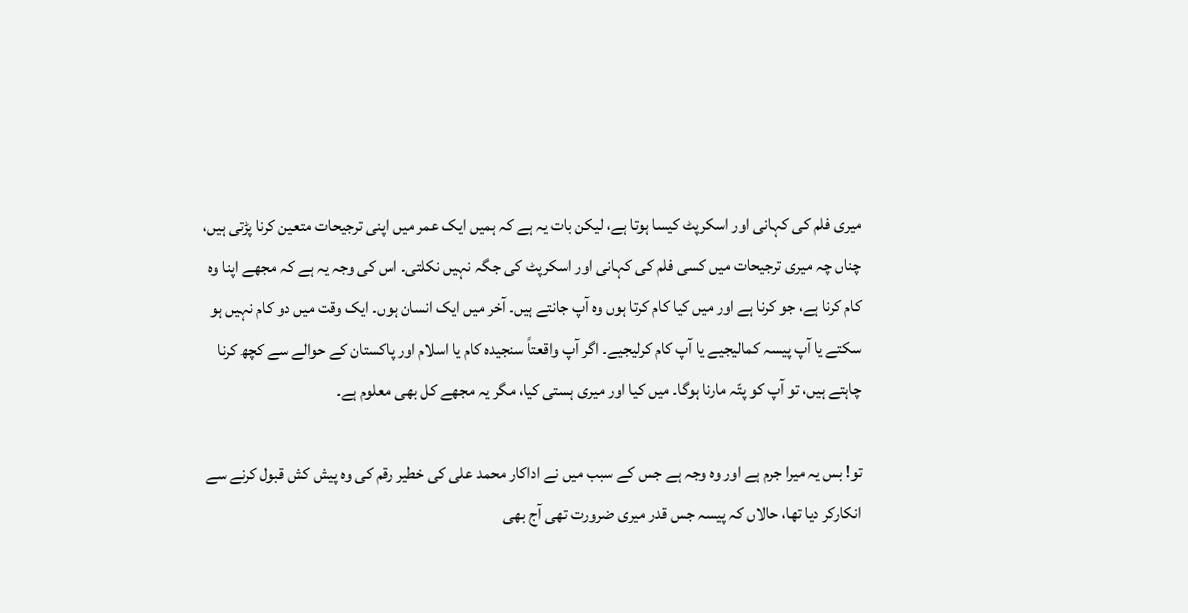میری فلم کی کہانی اور اسکرپٹ کیسا ہوتا ہے، لیکن بات یہ ہے کہ ہمیں ایک عمر میں اپنی ترجیحات متعین کرنا پڑتی ہیں، چناں چہ میری ترجیحات میں کسی فلم کی کہانی اور اسکرپٹ کی جگہ نہیں نکلتی۔ اس کی وجہ یہ ہے کہ مجھے اپنا وہ کام کرنا ہے، جو کرنا ہے اور میں کیا کام کرتا ہوں وہ آپ جانتے ہیں۔ آخر میں ایک انسان ہوں۔ ایک وقت میں دو کام نہیں ہو سکتے یا آپ پیسہ کمالیجیے یا آپ کام کرلیجیے۔ اگر آپ واقعتاً سنجیدہ کام یا اسلام اور پاکستان کے حوالے سے کچھ کرنا چاہتے ہیں، تو آپ کو پتّہ مارنا ہوگا۔ میں کیا اور میری ہستی کیا، مگر یہ مجھے کل بھی معلوم ہے۔

تو! بس یہ میرا جرم ہے اور وہ وجہ ہے جس کے سبب میں نے اداکار محمد علی کی خطیر رقم کی وہ پیش کش قبول کرنے سے انکارکر دیا تھا، حالاں کہ پیسہ جس قدر میری ضرورت تھی آج بھی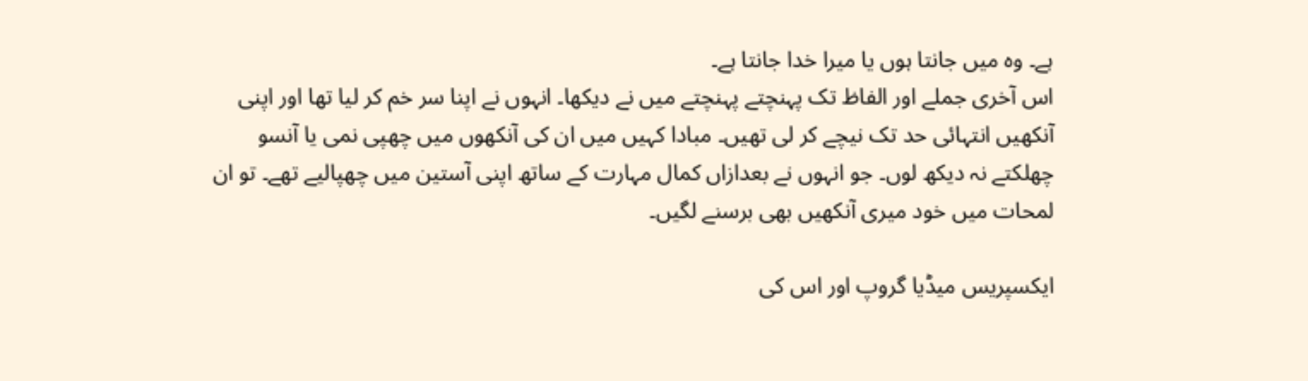ہے۔ وہ میں جانتا ہوں یا میرا خدا جانتا ہے۔
اس آخری جملے اور الفاظ تک پہنچتے پہنچتے میں نے دیکھا۔ انہوں نے اپنا سر خم کر لیا تھا اور اپنی آنکھیں انتہائی حد تک نیچے کر لی تھیں۔ مبادا کہیں میں ان کی آنکھوں میں چھپی نمی یا آنسو چھلکتے نہ دیکھ لوں۔ جو انہوں نے بعدازاں کمال مہارت کے ساتھ اپنی آستین میں چھپالیے تھے۔ تو ان لمحات میں خود میری آنکھیں بھی برسنے لگیں۔

ایکسپریس میڈیا گروپ اور اس کی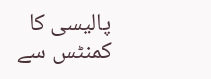پالیسی کا کمنٹس سے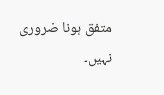متفق ہونا ضروری نہیں۔